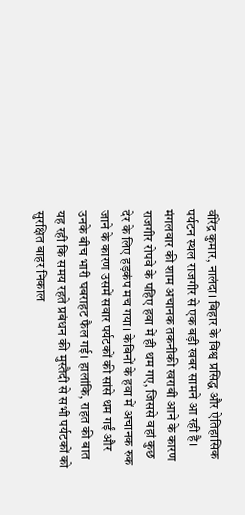वीरेंद्र कुमार, नालंदा। बिहार के विश्व प्रसिद्ध और ऐतिहासिक पर्यटन स्थल राजगीर से एक बड़ी खबर सामने आ रही है। मंगलवार की शाम अचानक तकनीकी खराबी आने के कारण राजगीर रोपवे के पहिए हवा में ही थम गए, जिससे वहां कुछ देर के लिए हड़कंप मच गया। केबिनों के हवा में अचानक रुक जाने के कारण उसमें सवार पर्यटकों की सांसे थम गईं और उनके बीच भारी घबराहट फैल गई। हालांकि, राहत की बात यह रही कि समय रहते प्रबंधन की मुस्तैदी से सभी पर्यटकों को सुरक्षित बाहर निकाल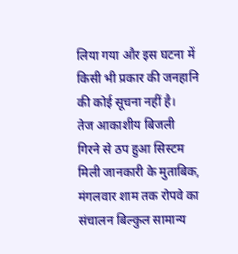लिया गया और इस घटना में किसी भी प्रकार की जनहानि की कोई सूचना नहीं है।
तेज आकाशीय बिजली गिरने से ठप हुआ सिस्टम
मिली जानकारी के मुताबिक, मंगलवार शाम तक रोपवे का संचालन बिल्कुल सामान्य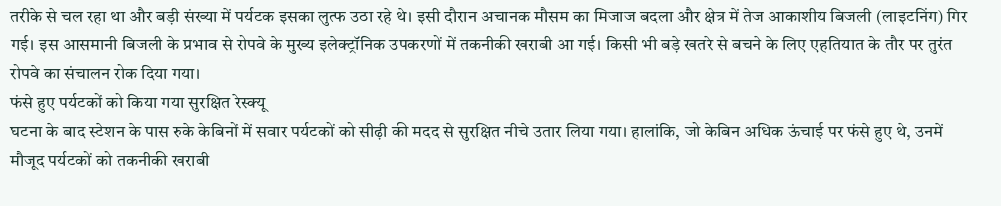तरीके से चल रहा था और बड़ी संख्या में पर्यटक इसका लुत्फ उठा रहे थे। इसी दौरान अचानक मौसम का मिजाज बदला और क्षेत्र में तेज आकाशीय बिजली (लाइटनिंग) गिर गई। इस आसमानी बिजली के प्रभाव से रोपवे के मुख्य इलेक्ट्रॉनिक उपकरणों में तकनीकी खराबी आ गई। किसी भी बड़े खतरे से बचने के लिए एहतियात के तौर पर तुरंत रोपवे का संचालन रोक दिया गया।
फंसे हुए पर्यटकों को किया गया सुरक्षित रेस्क्यू
घटना के बाद स्टेशन के पास रुके केबिनों में सवार पर्यटकों को सीढ़ी की मदद से सुरक्षित नीचे उतार लिया गया। हालांकि, जो केबिन अधिक ऊंचाई पर फंसे हुए थे, उनमें मौजूद पर्यटकों को तकनीकी खराबी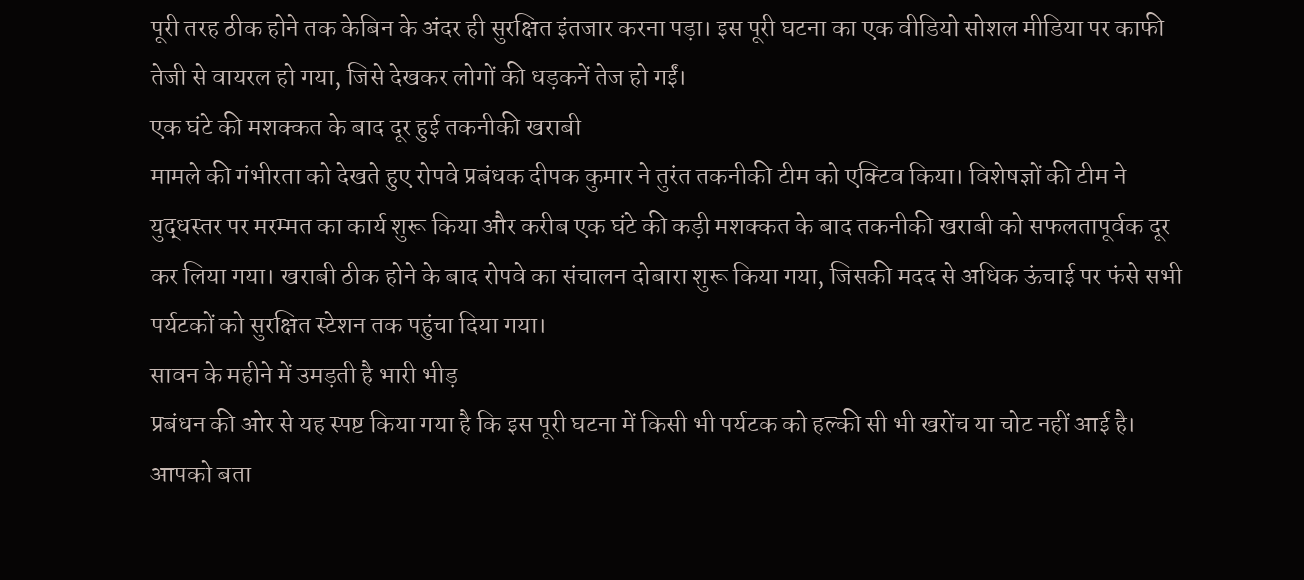पूरी तरह ठीक होने तक केबिन के अंदर ही सुरक्षित इंतजार करना पड़ा। इस पूरी घटना का एक वीडियो सोशल मीडिया पर काफी तेजी से वायरल हो गया, जिसे देखकर लोगों की धड़कनें तेज हो गईं।
एक घंटे की मशक्कत के बाद दूर हुई तकनीकी खराबी
मामले की गंभीरता को देखते हुए रोपवे प्रबंधक दीपक कुमार ने तुरंत तकनीकी टीम को एक्टिव किया। विशेषज्ञों की टीम ने युद्धस्तर पर मरम्मत का कार्य शुरू किया और करीब एक घंटे की कड़ी मशक्कत के बाद तकनीकी खराबी को सफलतापूर्वक दूर कर लिया गया। खराबी ठीक होने के बाद रोपवे का संचालन दोबारा शुरू किया गया, जिसकी मदद से अधिक ऊंचाई पर फंसे सभी पर्यटकों को सुरक्षित स्टेशन तक पहुंचा दिया गया।
सावन के महीने में उमड़ती है भारी भीड़
प्रबंधन की ओर से यह स्पष्ट किया गया है कि इस पूरी घटना में किसी भी पर्यटक को हल्की सी भी खरोंच या चोट नहीं आई है। आपको बता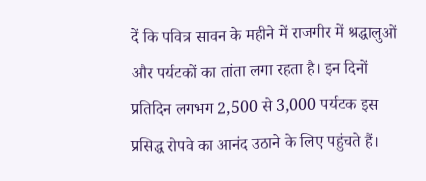दें कि पवित्र सावन के महीने में राजगीर में श्रद्धालुओं और पर्यटकों का तांता लगा रहता है। इन दिनों प्रतिदिन लगभग 2,500 से 3,000 पर्यटक इस प्रसिद्ध रोपवे का आनंद उठाने के लिए पहुंचते हैं।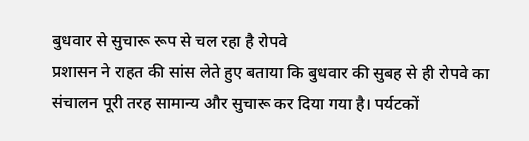बुधवार से सुचारू रूप से चल रहा है रोपवे
प्रशासन ने राहत की सांस लेते हुए बताया कि बुधवार की सुबह से ही रोपवे का संचालन पूरी तरह सामान्य और सुचारू कर दिया गया है। पर्यटकों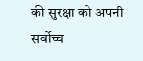की सुरक्षा को अपनी सर्वोच्च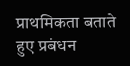प्राथमिकता बताते हुए प्रबंधन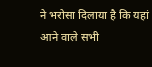ने भरोसा दिलाया है कि यहां आने वाले सभी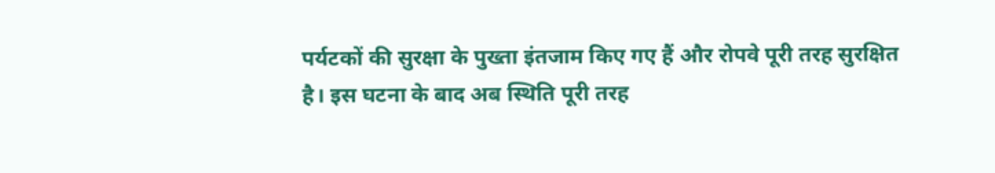पर्यटकों की सुरक्षा के पुख्ता इंतजाम किए गए हैं और रोपवे पूरी तरह सुरक्षित है। इस घटना के बाद अब स्थिति पूरी तरह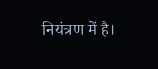नियंत्रण में है।